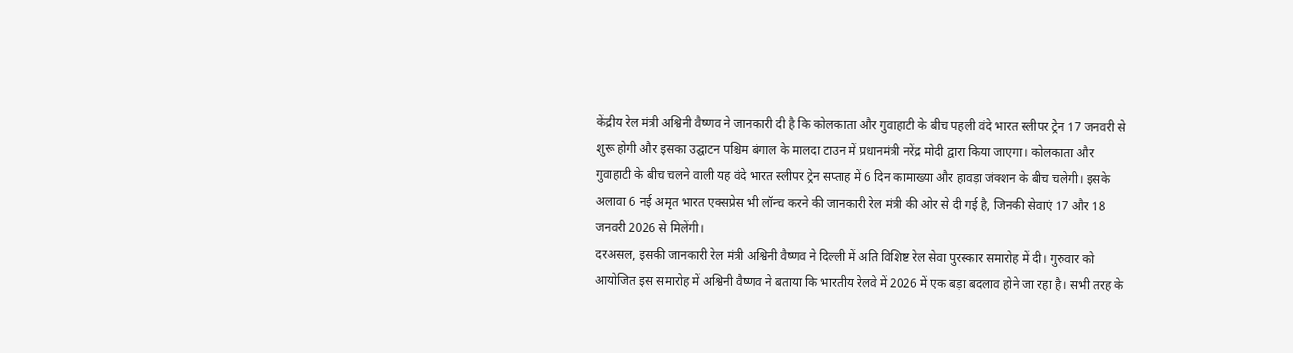केंद्रीय रेल मंत्री अश्विनी वैष्णव ने जानकारी दी है कि कोलकाता और गुवाहाटी के बीच पहली वंदे भारत स्लीपर ट्रेन 17 जनवरी से शुरू होगी और इसका उद्घाटन पश्चिम बंगाल के मालदा टाउन में प्रधानमंत्री नरेंद्र मोदी द्वारा किया जाएगा। कोलकाता और गुवाहाटी के बीच चलने वाली यह वंदे भारत स्लीपर ट्रेन सप्ताह में 6 दिन कामाख्या और हावड़ा जंक्शन के बीच चलेगी। इसके अलावा 6 नई अमृत भारत एक्सप्रेस भी लॉन्च करने की जानकारी रेल मंत्री की ओर से दी गई है, जिनकी सेवाएं 17 और 18 जनवरी 2026 से मिलेंगी।
दरअसल, इसकी जानकारी रेल मंत्री अश्विनी वैष्णव ने दिल्ली में अति विशिष्ट रेल सेवा पुरस्कार समारोह में दी। गुरुवार को आयोजित इस समारोह में अश्विनी वैष्णव ने बताया कि भारतीय रेलवे में 2026 में एक बड़ा बदलाव होने जा रहा है। सभी तरह के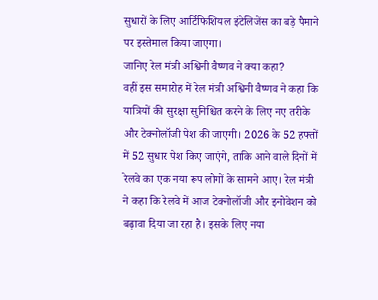सुधारों के लिए आर्टिफिशियल इंटेलिजेंस का बड़े पैमाने पर इस्तेमाल किया जाएगा।
जानिए रेल मंत्री अश्विनी वैष्णव ने क्या कहा?
वहीं इस समारोह में रेल मंत्री अश्विनी वैष्णव ने कहा कि यात्रियों की सुरक्षा सुनिश्चित करने के लिए नए तरीके और टेक्नोलॉजी पेश की जाएगी। 2026 के 52 हफ्तों में 52 सुधार पेश किए जाएंगे, ताकि आने वाले दिनों में रेलवे का एक नया रूप लोगों के सामने आए। रेल मंत्री ने कहा कि रेलवे में आज टेक्नोलॉजी और इनोवेशन को बढ़ावा दिया जा रहा है। इसके लिए नया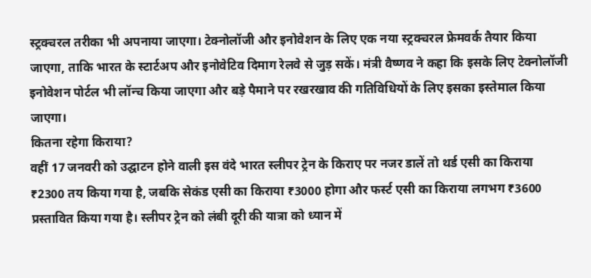स्ट्रक्चरल तरीका भी अपनाया जाएगा। टेक्नोलॉजी और इनोवेशन के लिए एक नया स्ट्रक्चरल फ्रेमवर्क तैयार किया जाएगा, ताकि भारत के स्टार्टअप और इनोवेटिव दिमाग रेलवे से जुड़ सकें। मंत्री वैष्णव ने कहा कि इसके लिए टेक्नोलॉजी इनोवेशन पोर्टल भी लॉन्च किया जाएगा और बड़े पैमाने पर रखरखाव की गतिविधियों के लिए इसका इस्तेमाल किया जाएगा।
कितना रहेगा किराया?
वहीं 17 जनवरी को उद्घाटन होने वाली इस वंदे भारत स्लीपर ट्रेन के किराए पर नजर डालें तो थर्ड एसी का किराया ₹2300 तय किया गया है, जबकि सेकंड एसी का किराया ₹3000 होगा और फर्स्ट एसी का किराया लगभग ₹3600 प्रस्तावित किया गया है। स्लीपर ट्रेन को लंबी दूरी की यात्रा को ध्यान में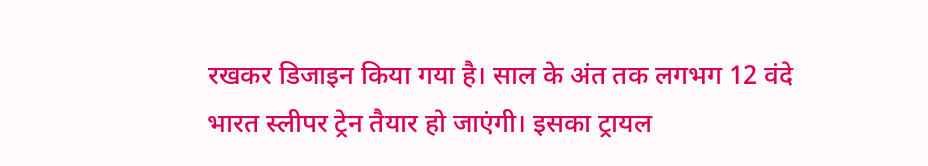रखकर डिजाइन किया गया है। साल के अंत तक लगभग 12 वंदे भारत स्लीपर ट्रेन तैयार हो जाएंगी। इसका ट्रायल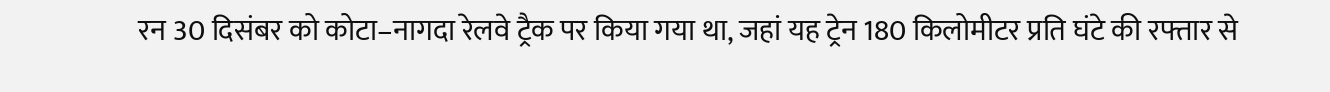रन 30 दिसंबर को कोटा–नागदा रेलवे ट्रैक पर किया गया था, जहां यह ट्रेन 180 किलोमीटर प्रति घंटे की रफ्तार से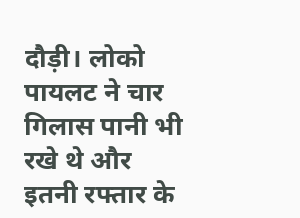दौड़ी। लोको पायलट ने चार गिलास पानी भी रखे थे और इतनी रफ्तार के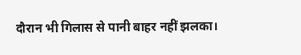दौरान भी गिलास से पानी बाहर नहीं झलका।